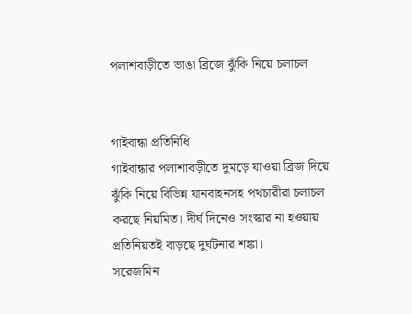পলাশবাড়ীতে ভাঙা ব্রিজে ঝুঁকি নিয়ে চলাচল


গাইবান্ধা প্রতিনিধি
গাইবান্ধার পলাশাবড়ীতে দুমড়ে যাওয়া ব্রিজ দিয়ে ঝুঁকি নিয়ে বিভিন্ন যানবাহনসহ পথচারীরা চলাচল করছে নিয়মিত। দীর্ঘ দিনেও সংস্কার না হওয়ায় প্রতিনিয়তই বাড়ছে দুর্ঘটনার শঙ্কা।
সরেজমিন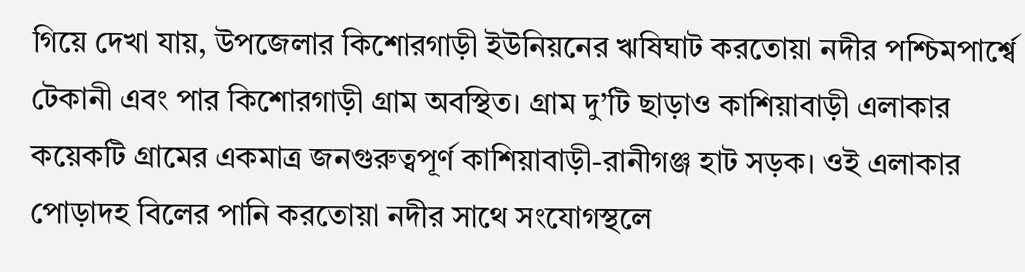গিয়ে দেখা যায়, উপজেলার কিশোরগাড়ী ইউনিয়নের ঋষিঘাট করতোয়া নদীর পশ্চিমপার্শ্বে টেকানী এবং পার কিশোরগাড়ী গ্রাম অবস্থিত। গ্রাম দু’টি ছাড়াও কাশিয়াবাড়ী এলাকার কয়েকটি গ্রামের একমাত্র জনগুরুত্বপূর্ণ কাশিয়াবাড়ী-রানীগঞ্জ হাট সড়ক। ওই এলাকার পোড়াদহ বিলের পানি করতোয়া নদীর সাথে সংযোগস্থলে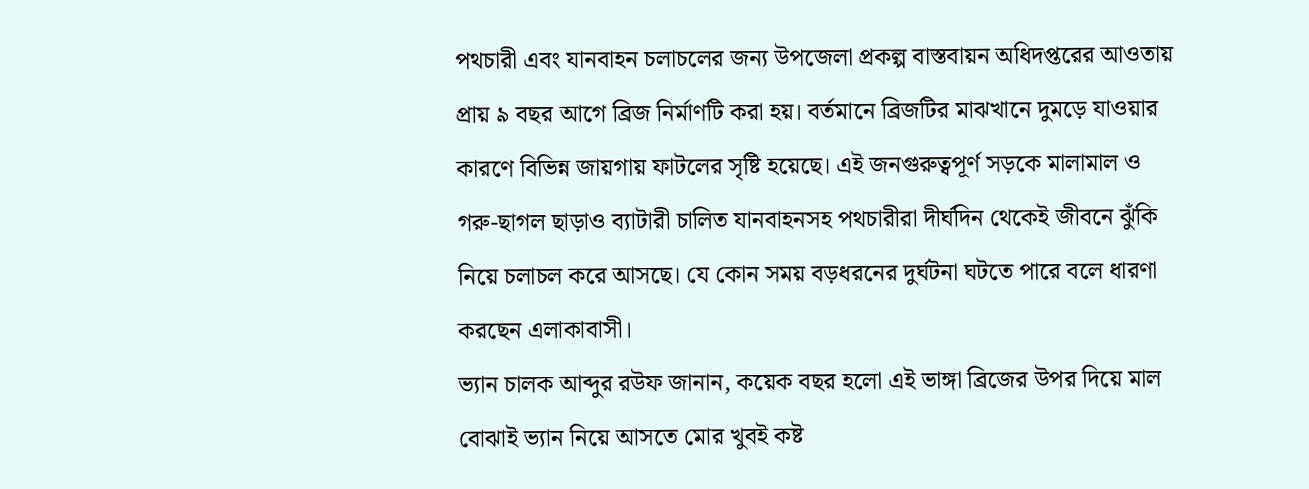পথচারী এবং যানবাহন চলাচলের জন্য উপজেলা প্রকল্প বাস্তবায়ন অধিদপ্তরের আওতায় প্রায় ৯ বছর আগে ব্রিজ নির্মাণটি করা হয়। বর্তমানে ব্রিজটির মাঝখানে দুমড়ে যাওয়ার কারণে বিভিন্ন জায়গায় ফাটলের সৃষ্টি হয়েছে। এই জনগুরুত্বপূর্ণ সড়কে মালামাল ও গরু-ছাগল ছাড়াও ব্যাটারী চালিত যানবাহনসহ পথচারীরা দীর্ঘদিন থেকেই জীবনে ঝুঁকি নিয়ে চলাচল করে আসছে। যে কোন সময় বড়ধরনের দুর্ঘটনা ঘটতে পারে বলে ধারণা করছেন এলাকাবাসী।
ভ্যান চালক আব্দুর রউফ জানান, কয়েক বছর হলো এই ভাঙ্গা ব্রিজের উপর দিয়ে মাল বোঝাই ভ্যান নিয়ে আসতে মোর খুবই কষ্ট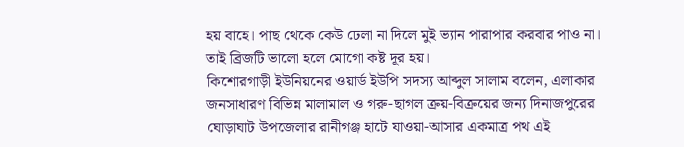হয় বাহে। পাছ থেকে কেউ ঢেলা না দিলে মুই ভ্যান পারাপার করবার পাও না। তাই ব্রিজটি ভালো হলে মোগো কষ্ট দূর হয়।
কিশোরগাড়ী ইউনিয়নের ওয়ার্ড ইউপি সদস্য আব্দুল সালাম বলেন, এলাকার জনসাধারণ বিভিন্ন মালামাল ও গরু-ছাগল ক্রয়-বিক্রয়ের জন্য দিনাজপুরের ঘোড়াঘাট উপজেলার রানীগঞ্জ হাটে যাওয়া-আসার একমাত্র পথ এই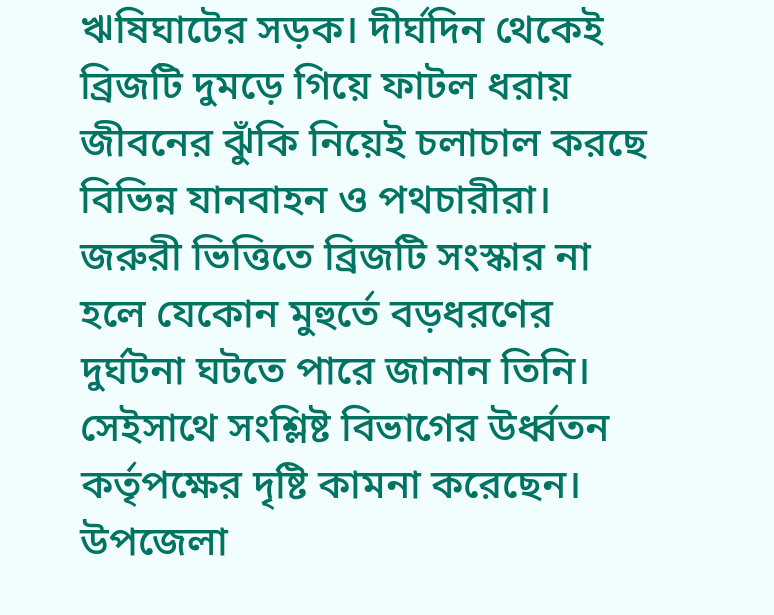ঋষিঘাটের সড়ক। দীর্ঘদিন থেকেই ব্রিজটি দুমড়ে গিয়ে ফাটল ধরায় জীবনের ঝুঁকি নিয়েই চলাচাল করছে বিভিন্ন যানবাহন ও পথচারীরা। জরুরী ভিত্তিতে ব্রিজটি সংস্কার না হলে যেকোন মুহুর্তে বড়ধরণের দুর্ঘটনা ঘটতে পারে জানান তিনি। সেইসাথে সংশ্লিষ্ট বিভাগের উর্ধ্বতন কর্তৃপক্ষের দৃষ্টি কামনা করেছেন।
উপজেলা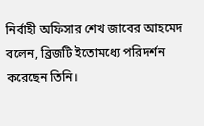নির্বাহী অফিসার শেখ জাবের আহমেদ বলেন, ব্রিজটি ইতোমধ্যে পরিদর্শন করেছেন তিনি।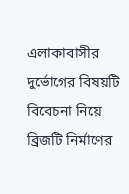এলাকাবাসীর দুর্ভোগের বিষয়টি বিবেচনা নিয়ে ব্রিজটি নির্মাণের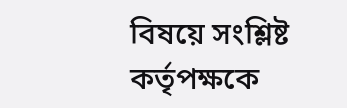বিষয়ে সংশ্লিষ্ট কর্তৃপক্ষকে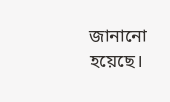জানানো হয়েছে।